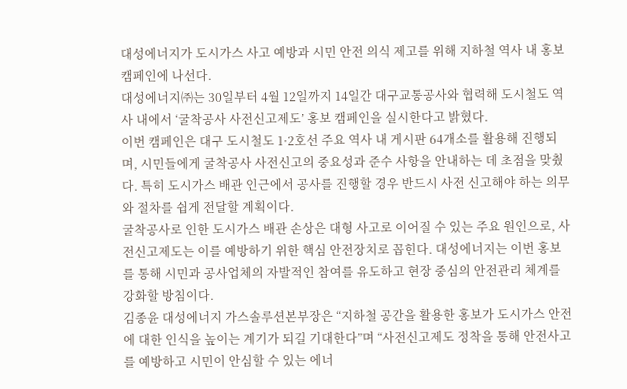대성에너지가 도시가스 사고 예방과 시민 안전 의식 제고를 위해 지하철 역사 내 홍보 캠페인에 나선다.
대성에너지㈜는 30일부터 4월 12일까지 14일간 대구교통공사와 협력해 도시철도 역사 내에서 ‘굴착공사 사전신고제도’ 홍보 캠페인을 실시한다고 밝혔다.
이번 캠페인은 대구 도시철도 1·2호선 주요 역사 내 게시판 64개소를 활용해 진행되며, 시민들에게 굴착공사 사전신고의 중요성과 준수 사항을 안내하는 데 초점을 맞췄다. 특히 도시가스 배관 인근에서 공사를 진행할 경우 반드시 사전 신고해야 하는 의무와 절차를 쉽게 전달할 계획이다.
굴착공사로 인한 도시가스 배관 손상은 대형 사고로 이어질 수 있는 주요 원인으로, 사전신고제도는 이를 예방하기 위한 핵심 안전장치로 꼽힌다. 대성에너지는 이번 홍보를 통해 시민과 공사업체의 자발적인 참여를 유도하고 현장 중심의 안전관리 체계를 강화할 방침이다.
김종윤 대성에너지 가스솔루션본부장은 “지하철 공간을 활용한 홍보가 도시가스 안전에 대한 인식을 높이는 계기가 되길 기대한다”며 “사전신고제도 정착을 통해 안전사고를 예방하고 시민이 안심할 수 있는 에너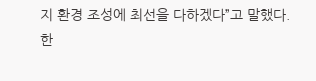지 환경 조성에 최선을 다하겠다”고 말했다.
한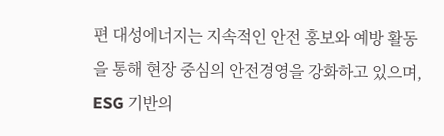편 대성에너지는 지속적인 안전 홍보와 예방 활동을 통해 현장 중심의 안전경영을 강화하고 있으며, ESG 기반의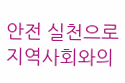안전 실천으로 지역사회와의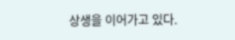상생을 이어가고 있다.